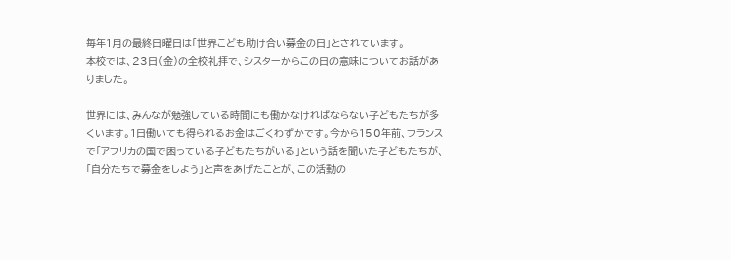毎年1月の最終日曜日は「世界こども助け合い募金の日」とされています。
本校では、23日(金)の全校礼拝で、シスターからこの日の意味についてお話がありました。

世界には、みんなが勉強している時間にも働かなければならない子どもたちが多くいます。1日働いても得られるお金はごくわずかです。今から150年前、フランスで「アフリカの国で困っている子どもたちがいる」という話を聞いた子どもたちが、「自分たちで募金をしよう」と声をあげたことが、この活動の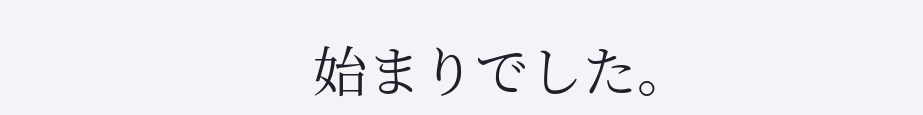始まりでした。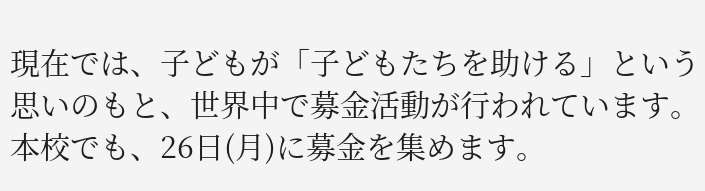現在では、子どもが「子どもたちを助ける」という思いのもと、世界中で募金活動が行われています。
本校でも、26日(月)に募金を集めます。